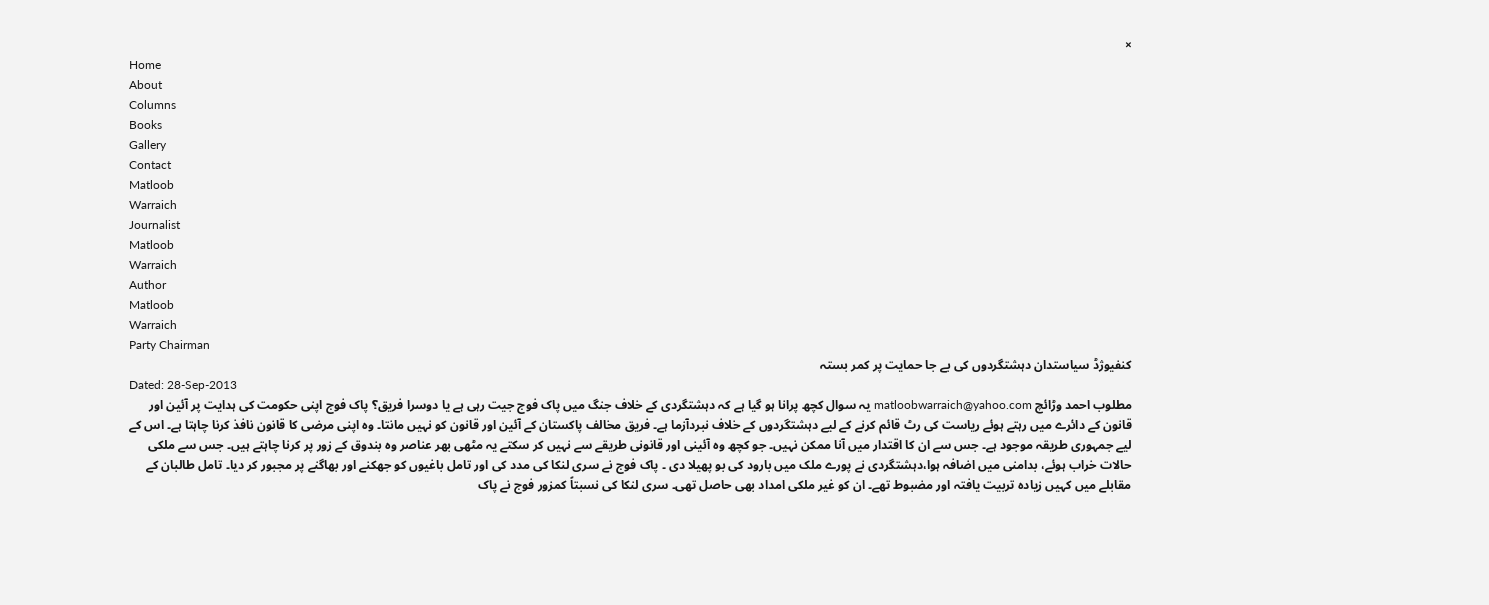×
Home
About
Columns
Books
Gallery
Contact
Matloob
Warraich
Journalist
Matloob
Warraich
Author
Matloob
Warraich
Party Chairman
کنفیوژڈ سیاستدان دہشتگردوں کی بے جا حمایت پر کمر بستہ
Dated: 28-Sep-2013
مطلوب احمد وڑائچ matloobwarraich@yahoo.com یہ سوال کچھ پرانا ہو گیا ہے کہ دہشتگردی کے خلاف جنگ میں پاک فوج جیت رہی ہے یا دوسرا فریق؟ پاک فوج اپنی حکومت کی ہدایت پر آئین اور قانون کے دائرے میں رہتے ہوئے ریاست کی رٹ قائم کرنے کے لیے دہشتگردوں کے خلاف نبردآزما ہے۔ فریق مخالف پاکستان کے آئین اور قانون کو نہیں مانتا۔ وہ اپنی مرضی کا قانون نافذ کرنا چاہتا ہے۔ اس کے لیے جمہوری طریقہ موجود ہے۔ جس سے ان کا اقتدار میں آنا ممکن نہیں۔ جو کچھ وہ آئینی اور قانونی طریقے سے نہیں کر سکتے یہ مٹھی بھر عناصر وہ بندوق کے زور پر کرنا چاہتے ہیں۔ جس سے ملکی حالات خراب ہوئے، بدامنی میں اضافہ ہوا،دہشتگردی نے پورے ملک میں بارود کی بو پھیلا دی ۔ پاک فوج نے سری لنکا کی مدد کی اور تامل باغیوں کو جھکنے اور بھاگنے پر مجبور کر دیا۔ تامل طالبان کے مقابلے میں کہیں زیادہ تربیت یافتہ اور مضبوط تھے۔ ان کو غیر ملکی امداد بھی حاصل تھی۔ سری لنکا کی نسبتاً کمزور فوج نے پاک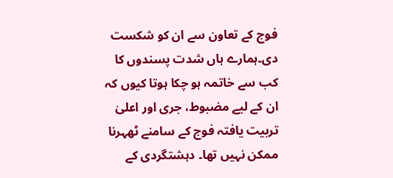فوج کے تعاون سے ان کو شکست دی۔ہمارے ہاں شدت پسندوں کا کب سے خاتمہ ہو چکا ہوتا کیوں کہ ان کے لیے مضبوط، جری اور اعلیٰ تربیت یافتہ فوج کے سامنے ٹھہرنا ممکن نہیں تھا۔ دہشتگردی کے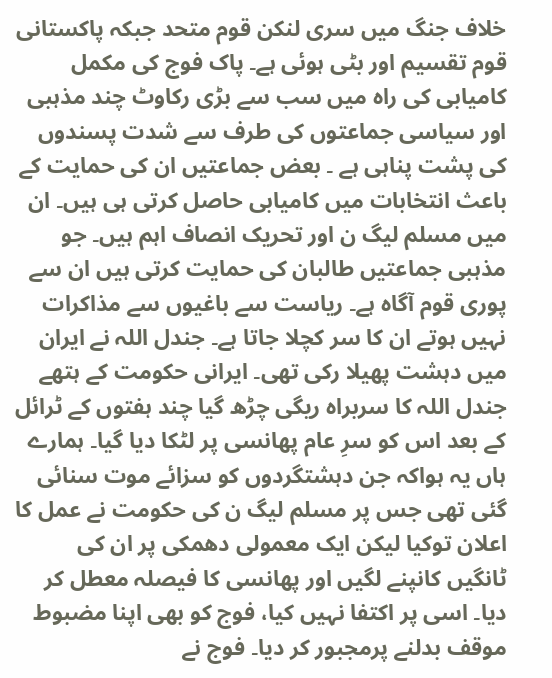خلاف جنگ میں سری لنکن قوم متحد جبکہ پاکستانی قوم تقسیم اور بٹی ہوئی ہے۔ پاک فوج کی مکمل کامیابی کی راہ میں سب سے بڑی رکاوٹ چند مذہبی اور سیاسی جماعتوں کی طرف سے شدت پسندوں کی پشت پناہی ہے ۔ بعض جماعتیں ان کی حمایت کے باعث انتخابات میں کامیابی حاصل کرتی ہی ہیں۔ ان میں مسلم لیگ ن اور تحریک انصاف اہم ہیں۔ جو مذہبی جماعتیں طالبان کی حمایت کرتی ہیں ان سے پوری قوم آگاہ ہے۔ ریاست سے باغیوں سے مذاکرات نہیں ہوتے ان کا سر کچلا جاتا ہے۔ جندل اللہ نے ایران میں دہشت پھیلا رکی تھی۔ ایرانی حکومت کے ہتھے جندل اللہ کا سربراہ ریگی چڑھ گیا چند ہفتوں کے ٹرائل کے بعد اس کو سرِ عام پھانسی پر لٹکا دیا گیا۔ ہمارے ہاں یہ ہواکہ جن دہشتگردوں کو سزائے موت سنائی گئی تھی جس پر مسلم لیگ ن کی حکومت نے عمل کا اعلان توکیا لیکن ایک معمولی دھمکی پر ان کی ٹانگیں کانپنے لگیں اور پھانسی کا فیصلہ معطل کر دیا۔ اسی پر اکتفا نہیں کیا، فوج کو بھی اپنا مضبوط موقف بدلنے پرمجبور کر دیا۔ فوج نے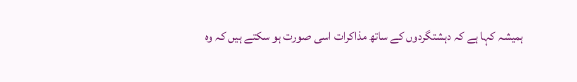ہمیشہ کہا ہے کہ دہشتگردوں کے ساتھ مذاکرات اسی صورت ہو سکتے ہیں کہ وہ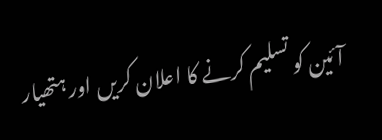آئین کو تسلیم کرنے کا اعلان کریں اور ہتھیار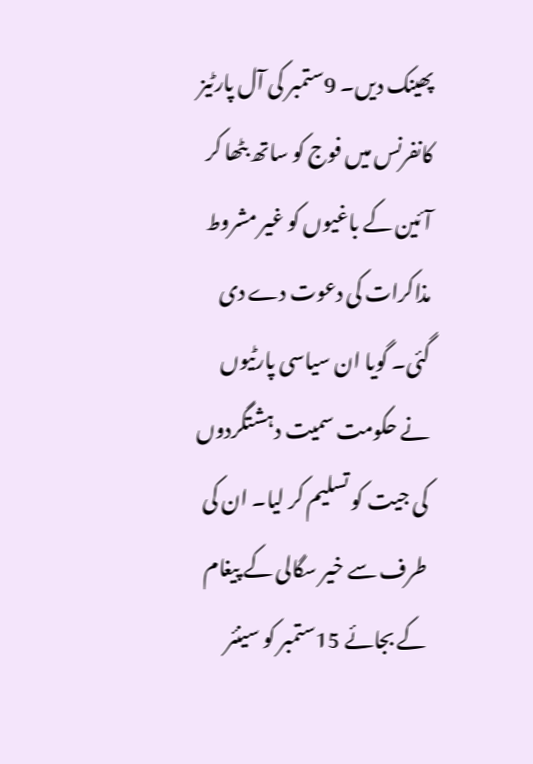پھینک دیں۔ 9ستمبر کی آل پارٹیز کانفرنس میں فوج کو ساتھ بٹھا کر آئین کے باغیوں کو غیر مشروط مذاکرات کی دعوت دے دی گئی۔ گویا ان سیاسی پارٹیوں نے حکومت سمیت دہشتگردوں کی جیت کو تسلیم کر لیا۔ ان کی طرف سے خیر سگالی کے پیغام کے بجائے 15ستمبر کو سینئر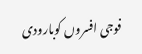فوجی افسروں کوبارودی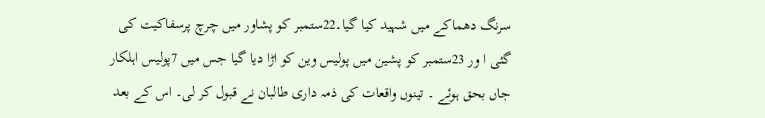سرنگ دھماکے میں شہید کیا گیا۔22ستمبر کو پشاور میں چرچ پرسفاکیت کی گئی ا ور 23ستمبر کو پشین میں پولیس وین کو اڑا دیا گیا جس میں 7پولیس اہلکار جاں بحق ہوئے ۔ تینوں واقعات کی ذمہ داری طالبان نے قبول کر لی۔ اس کے بعد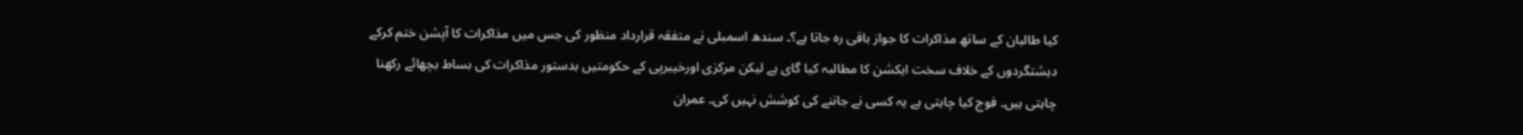کیا طالبان کے ساتھ مذاکرات کا جواز باقی رہ جاتا ہے؟۔ سندھ اسمبلی نے متفقہ قرارداد منظور کی جس میں مذاکرات کا آپشن ختم کرکے دہشتگردوں کے خلاف سخت ایکشن کا مطالبہ کیا گای ہے لیکن مرکزی اورخیبرپی کے حکومتیں بدستور مذاکرات کی بساط بچھائے رکھنا چاہتی ہیں۔ فوج کیا چاہتی ہے یہ کسی نے جاننے کی کوشش نہیں کی۔ عمران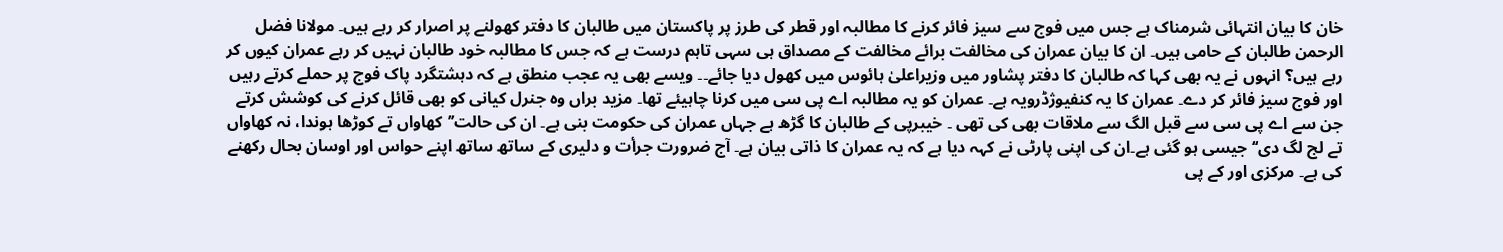خان کا بیان انتہائی شرمناک ہے جس میں فوج سے سیز فائر کرنے کا مطالبہ اور قطر کی طرز پر پاکستان میں طالبان کا دفتر کھولنے پر اصرار کر رہے ہیں۔ مولانا فضل الرحمن طالبان کے حامی ہیں۔ ان کا بیان عمران کی مخالفت برائے مخالفت کے مصداق ہی سہی تاہم درست ہے کہ جس کا مطالبہ خود طالبان نہیں کر رہے عمران کیوں کر رہے ہیں؟ انہوں نے یہ بھی کہا کہ طالبان کا دفتر پشاور میں وزیراعلیٰ ہائوس میں کھول دیا جائے۔۔ ویسے بھی یہ عجب منطق ہے کہ دہشتگرد پاک فوج پر حملے کرتے رہیں اور فوج سیز فائر کر دے۔ عمران کا یہ کنفیوژڈرویہ ہے۔ عمران کو یہ مطالبہ اے پی سی میں کرنا چاہیئے تھا۔ مزید براں وہ جنرل کیانی کو بھی قائل کرنے کی کوشش کرتے جن سے اے پی سی سے قبل الگ سے ملاقات بھی کی تھی ۔ خیبرپی کے طالبان کا گڑھ ہے جہاں عمران کی حکومت بنی ہے۔ ان کی حالت’’کھاواں تے کوڑھا ہوندا، نہ کھاواں تے لج لگ دی‘‘ جیسی ہو گئی ہے۔ان کی اپنی پارٹی نے کہہ دیا ہے کہ یہ عمران کا ذاتی بیان ہے۔ آج ضرورت جرأت و دلیری کے ساتھ ساتھ اپنے حواس اور اوسان بحال رکھنے کی ہے۔ مرکزی اور کے پی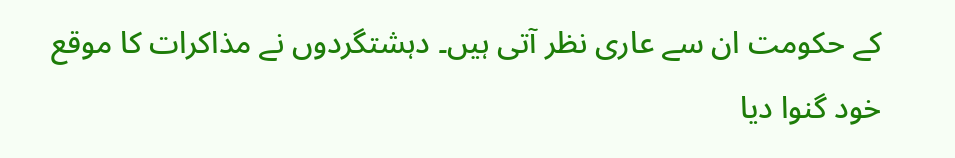کے حکومت ان سے عاری نظر آتی ہیں۔ دہشتگردوں نے مذاکرات کا موقع خود گنوا دیا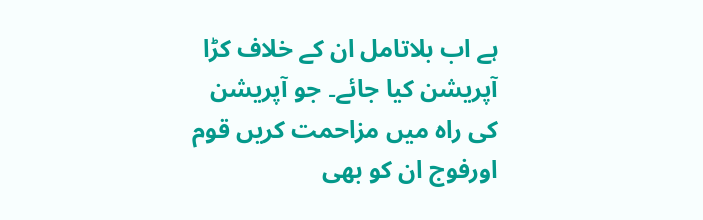ہے اب بلاتامل ان کے خلاف کڑا آپریشن کیا جائے۔ جو آپریشن کی راہ میں مزاحمت کریں قوم اورفوج ان کو بھی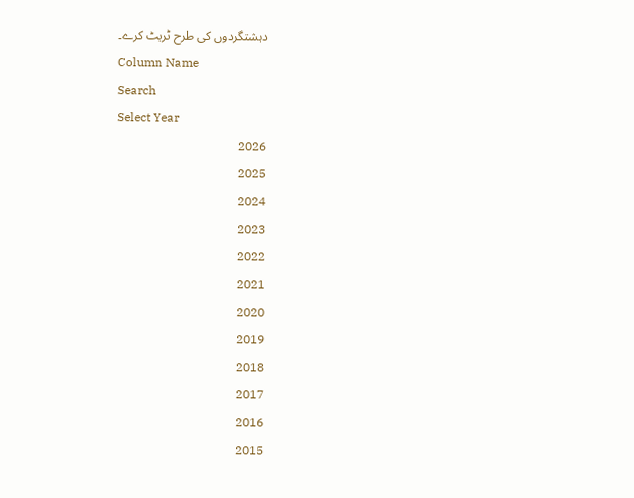دہشتگردوں کی طرح ٹریٹ کرے۔
Column Name
Search
Select Year
2026
2025
2024
2023
2022
2021
2020
2019
2018
2017
2016
2015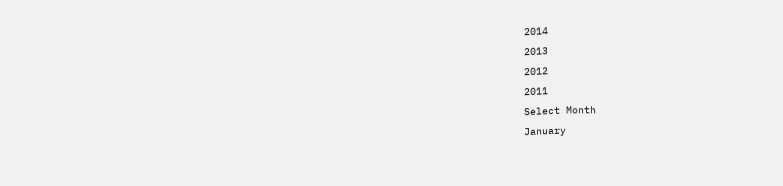2014
2013
2012
2011
Select Month
January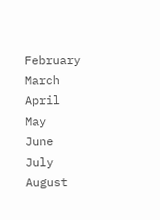February
March
April
May
June
July
August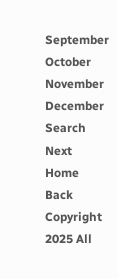September
October
November
December
Search
Next
Home
Back
Copyright 2025 All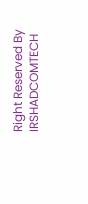Right Reserved By IRSHADCOMTECH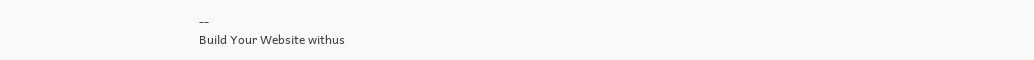--
Build Your Website withus